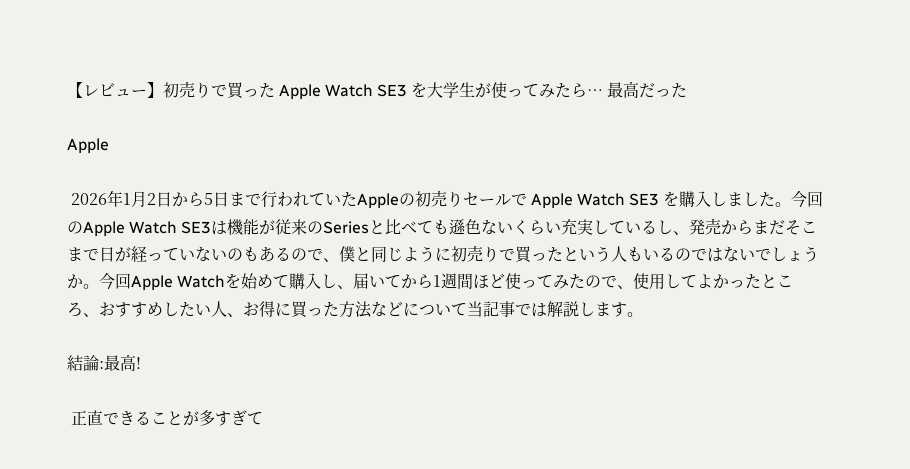【レビュー】初売りで買った Apple Watch SE3 を大学生が使ってみたら… 最高だった

Apple

 2026年1月2日から5日まで行われていたAppleの初売りセールで Apple Watch SE3 を購入しました。今回のApple Watch SE3は機能が従来のSeriesと比べても遜色ないくらい充実しているし、発売からまだそこまで日が経っていないのもあるので、僕と同じように初売りで買ったという人もいるのではないでしょうか。今回Apple Watchを始めて購入し、届いてから1週間ほど使ってみたので、使用してよかったところ、おすすめしたい人、お得に買った方法などについて当記事では解説します。

結論:最高!

 正直できることが多すぎて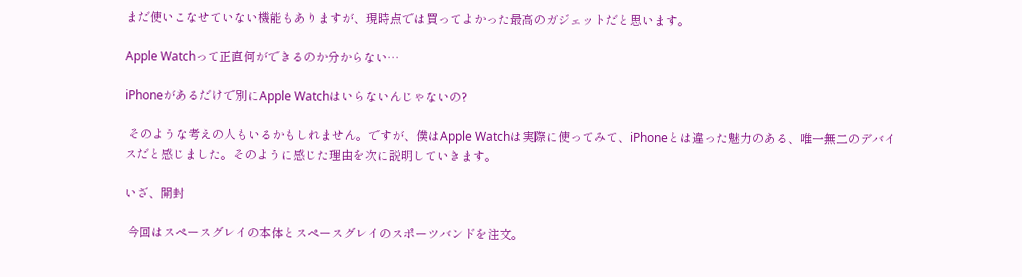まだ使いこなせていない機能もありますが、現時点では買ってよかった最高のガジェットだと思います。

Apple Watchって正直何ができるのか分からない…

iPhoneがあるだけで別にApple Watchはいらないんじゃないの?

 そのような考えの人もいるかもしれません。ですが、僕はApple Watchは実際に使ってみて、iPhoneとは違った魅力のある、唯一無二のデバイスだと感じました。そのように感じた理由を次に説明していきます。

いざ、開封

 今回はスペースグレイの本体とスペースグレイのスポーツバンドを注文。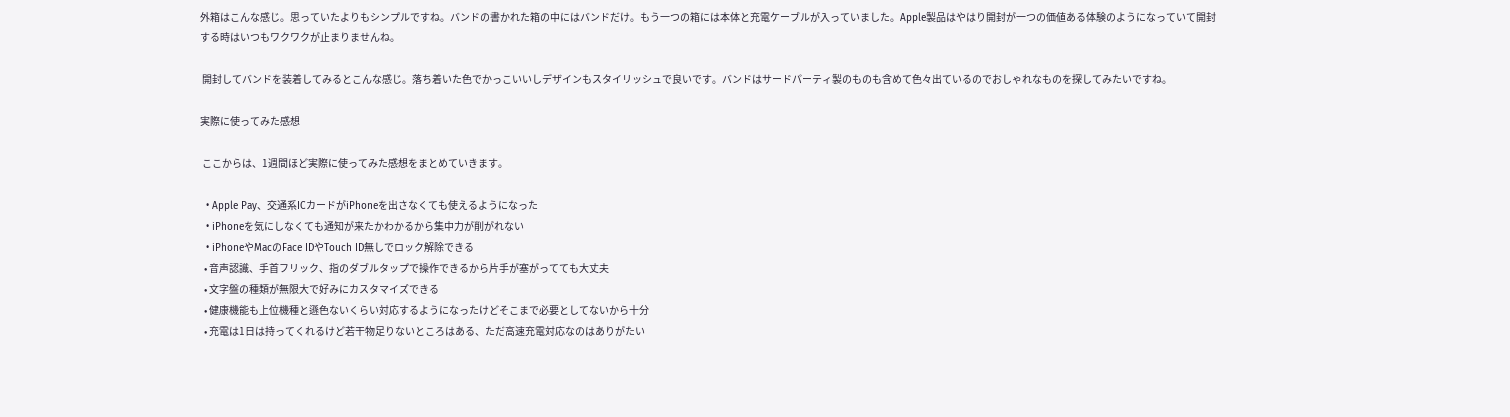外箱はこんな感じ。思っていたよりもシンプルですね。バンドの書かれた箱の中にはバンドだけ。もう一つの箱には本体と充電ケーブルが入っていました。Apple製品はやはり開封が一つの価値ある体験のようになっていて開封する時はいつもワクワクが止まりませんね。

 開封してバンドを装着してみるとこんな感じ。落ち着いた色でかっこいいしデザインもスタイリッシュで良いです。バンドはサードパーティ製のものも含めて色々出ているのでおしゃれなものを探してみたいですね。

実際に使ってみた感想

 ここからは、1週間ほど実際に使ってみた感想をまとめていきます。

  • Apple Pay、交通系ICカードがiPhoneを出さなくても使えるようになった
  • iPhoneを気にしなくても通知が来たかわかるから集中力が削がれない
  • iPhoneやMacのFace IDやTouch ID無しでロック解除できる
  • 音声認識、手首フリック、指のダブルタップで操作できるから片手が塞がってても大丈夫
  • 文字盤の種類が無限大で好みにカスタマイズできる
  • 健康機能も上位機種と遜色ないくらい対応するようになったけどそこまで必要としてないから十分
  • 充電は1日は持ってくれるけど若干物足りないところはある、ただ高速充電対応なのはありがたい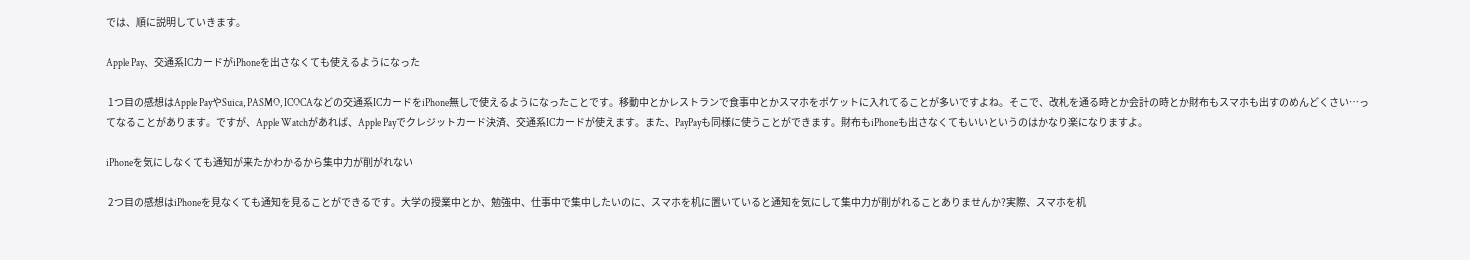では、順に説明していきます。

Apple Pay、交通系ICカードがiPhoneを出さなくても使えるようになった

 1つ目の感想はApple PayやSuica, PASMO, ICOCAなどの交通系ICカードをiPhone無しで使えるようになったことです。移動中とかレストランで食事中とかスマホをポケットに入れてることが多いですよね。そこで、改札を通る時とか会計の時とか財布もスマホも出すのめんどくさい…ってなることがあります。ですが、Apple Watchがあれば、Apple Payでクレジットカード決済、交通系ICカードが使えます。また、PayPayも同様に使うことができます。財布もiPhoneも出さなくてもいいというのはかなり楽になりますよ。

iPhoneを気にしなくても通知が来たかわかるから集中力が削がれない

 2つ目の感想はiPhoneを見なくても通知を見ることができるです。大学の授業中とか、勉強中、仕事中で集中したいのに、スマホを机に置いていると通知を気にして集中力が削がれることありませんか?実際、スマホを机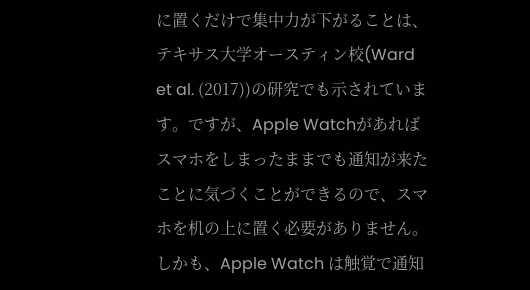に置くだけで集中力が下がることは、テキサス大学オースティン校(Ward et al. (2017))の研究でも示されています。ですが、Apple Watchがあればスマホをしまったままでも通知が来たことに気づくことができるので、スマホを机の上に置く必要がありません。しかも、Apple Watch は触覚で通知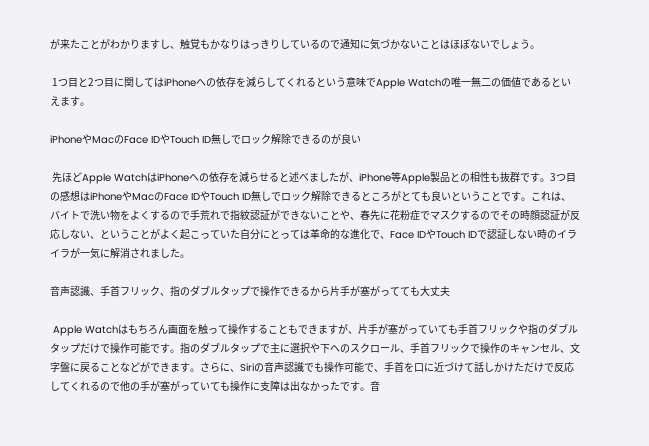が来たことがわかりますし、触覚もかなりはっきりしているので通知に気づかないことはほぼないでしょう。

 1つ目と2つ目に関してはiPhoneへの依存を減らしてくれるという意味でApple Watchの唯一無二の価値であるといえます。

iPhoneやMacのFace IDやTouch ID無しでロック解除できるのが良い

 先ほどApple WatchはiPhoneへの依存を減らせると述べましたが、iPhone等Apple製品との相性も抜群です。3つ目の感想はiPhoneやMacのFace IDやTouch ID無しでロック解除できるところがとても良いということです。これは、バイトで洗い物をよくするので手荒れで指紋認証ができないことや、春先に花粉症でマスクするのでその時顔認証が反応しない、ということがよく起こっていた自分にとっては革命的な進化で、Face IDやTouch IDで認証しない時のイライラが一気に解消されました。

音声認識、手首フリック、指のダブルタップで操作できるから片手が塞がってても大丈夫

 Apple Watchはもちろん画面を触って操作することもできますが、片手が塞がっていても手首フリックや指のダブルタップだけで操作可能です。指のダブルタップで主に選択や下へのスクロール、手首フリックで操作のキャンセル、文字盤に戻ることなどができます。さらに、Siriの音声認識でも操作可能で、手首を口に近づけて話しかけただけで反応してくれるので他の手が塞がっていても操作に支障は出なかったです。音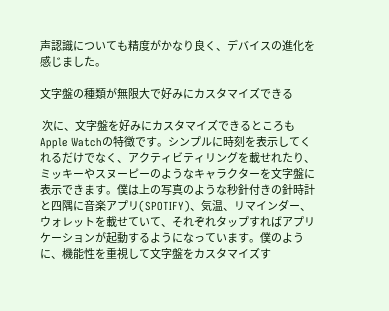声認識についても精度がかなり良く、デバイスの進化を感じました。

文字盤の種類が無限大で好みにカスタマイズできる

 次に、文字盤を好みにカスタマイズできるところもApple Watchの特徴です。シンプルに時刻を表示してくれるだけでなく、アクティビティリングを載せれたり、ミッキーやスヌーピーのようなキャラクターを文字盤に表示できます。僕は上の写真のような秒針付きの針時計と四隅に音楽アプリ(SPOTIFY)、気温、リマインダー、ウォレットを載せていて、それぞれタップすればアプリケーションが起動するようになっています。僕のように、機能性を重視して文字盤をカスタマイズす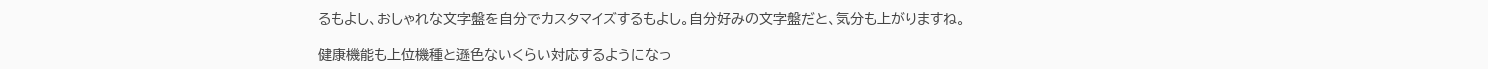るもよし、おしゃれな文字盤を自分でカスタマイズするもよし。自分好みの文字盤だと、気分も上がりますね。

健康機能も上位機種と遜色ないくらい対応するようになっ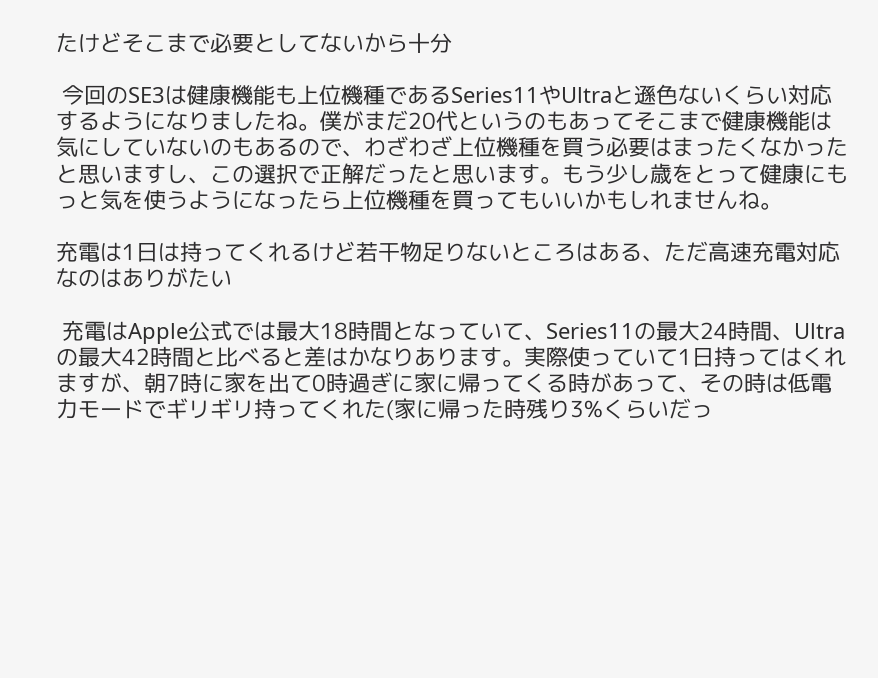たけどそこまで必要としてないから十分

 今回のSE3は健康機能も上位機種であるSeries11やUltraと遜色ないくらい対応するようになりましたね。僕がまだ20代というのもあってそこまで健康機能は気にしていないのもあるので、わざわざ上位機種を買う必要はまったくなかったと思いますし、この選択で正解だったと思います。もう少し歳をとって健康にもっと気を使うようになったら上位機種を買ってもいいかもしれませんね。

充電は1日は持ってくれるけど若干物足りないところはある、ただ高速充電対応なのはありがたい

 充電はApple公式では最大18時間となっていて、Series11の最大24時間、Ultraの最大42時間と比べると差はかなりあります。実際使っていて1日持ってはくれますが、朝7時に家を出て0時過ぎに家に帰ってくる時があって、その時は低電力モードでギリギリ持ってくれた(家に帰った時残り3%くらいだっ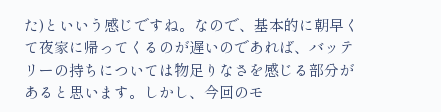た)といいう感じですね。なので、基本的に朝早くて夜家に帰ってくるのが遅いのであれば、バッテリーの持ちについては物足りなさを感じる部分があると思います。しかし、今回のモ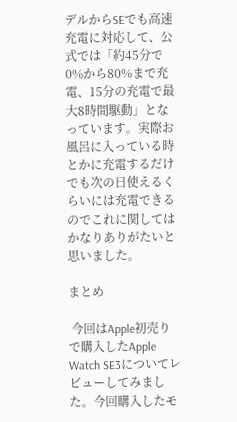デルからSEでも高速充電に対応して、公式では「約45分で0%から80%まで充電、15分の充電で最大8時間駆動」となっています。実際お風呂に入っている時とかに充電するだけでも次の日使えるくらいには充電できるのでこれに関してはかなりありがたいと思いました。

まとめ

 今回はApple初売りで購入したApple Watch SE3についてレビューしてみました。今回購入したモ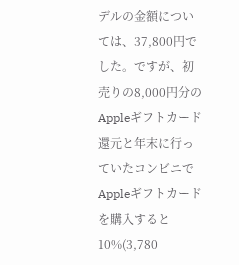デルの金額については、37,800円でした。ですが、初売りの8,000円分のAppleギフトカード還元と年末に行っていたコンビニでAppleギフトカードを購入すると10%(3,780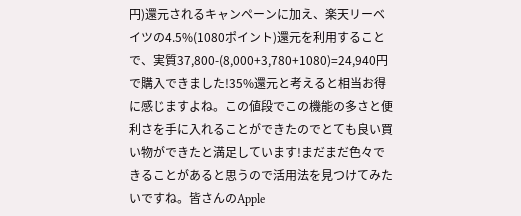円)還元されるキャンペーンに加え、楽天リーベイツの4.5%(1080ポイント)還元を利用することで、実質37,800-(8,000+3,780+1080)=24,940円で購入できました!35%還元と考えると相当お得に感じますよね。この値段でこの機能の多さと便利さを手に入れることができたのでとても良い買い物ができたと満足しています!まだまだ色々できることがあると思うので活用法を見つけてみたいですね。皆さんのApple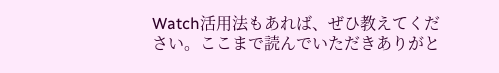Watch活用法もあれば、ぜひ教えてください。ここまで読んでいただきありがと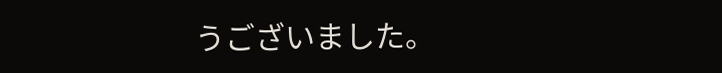うございました。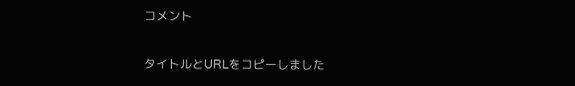コメント

タイトルとURLをコピーしました